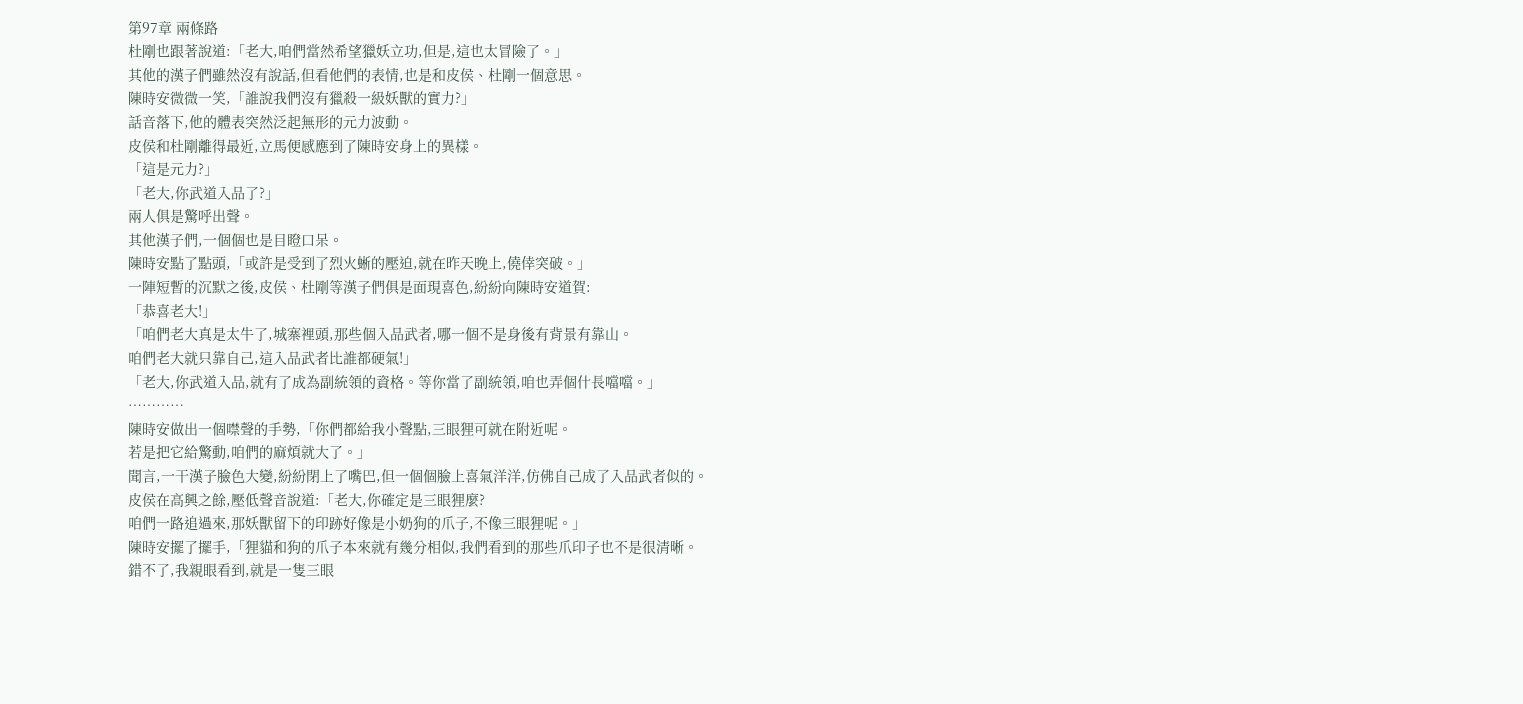第97章 兩條路
杜剛也跟著說道:「老大,咱們當然希望獵妖立功,但是,這也太冒險了。」
其他的漢子們雖然沒有說話,但看他們的表情,也是和皮侯、杜剛一個意思。
陳時安微微一笑,「誰說我們沒有獵殺一級妖獸的實力?」
話音落下,他的體表突然泛起無形的元力波動。
皮侯和杜剛離得最近,立馬便感應到了陳時安身上的異樣。
「這是元力?」
「老大,你武道入品了?」
兩人俱是驚呼出聲。
其他漢子們,一個個也是目瞪口呆。
陳時安點了點頭,「或許是受到了烈火蜥的壓迫,就在昨天晚上,僥倖突破。」
一陣短暫的沉默之後,皮侯、杜剛等漢子們俱是面現喜色,紛紛向陳時安道賀:
「恭喜老大!」
「咱們老大真是太牛了,城寨裡頭,那些個入品武者,哪一個不是身後有背景有靠山。
咱們老大就只靠自己,這入品武者比誰都硬氣!」
「老大,你武道入品,就有了成為副統領的資格。等你當了副統領,咱也弄個什長噹噹。」
…………
陳時安做出一個噤聲的手勢,「你們都給我小聲點,三眼狸可就在附近呢。
若是把它給驚動,咱們的麻煩就大了。」
聞言,一干漢子臉色大變,紛紛閉上了嘴巴,但一個個臉上喜氣洋洋,仿佛自己成了入品武者似的。
皮侯在高興之餘,壓低聲音說道:「老大,你確定是三眼狸麼?
咱們一路追過來,那妖獸留下的印跡好像是小奶狗的爪子,不像三眼狸呢。」
陳時安擺了擺手,「狸貓和狗的爪子本來就有幾分相似,我們看到的那些爪印子也不是很清晰。
錯不了,我親眼看到,就是一隻三眼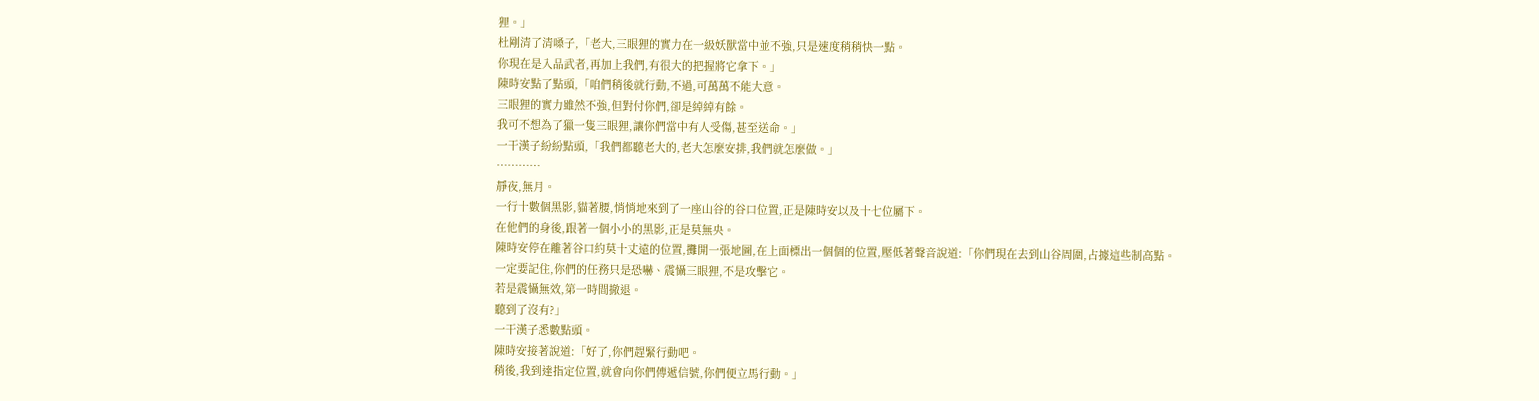狸。」
杜剛清了清嗓子,「老大,三眼狸的實力在一級妖獸當中並不強,只是速度稍稍快一點。
你現在是入品武者,再加上我們,有很大的把握將它拿下。」
陳時安點了點頭,「咱們稍後就行動,不過,可萬萬不能大意。
三眼狸的實力雖然不強,但對付你們,卻是綽綽有餘。
我可不想為了獵一隻三眼狸,讓你們當中有人受傷,甚至送命。」
一干漢子紛紛點頭,「我們都聽老大的,老大怎麼安排,我們就怎麼做。」
…………
靜夜,無月。
一行十數個黑影,貓著腰,悄悄地來到了一座山谷的谷口位置,正是陳時安以及十七位屬下。
在他們的身後,跟著一個小小的黑影,正是莫無央。
陳時安停在離著谷口約莫十丈遠的位置,攤開一張地圖,在上面標出一個個的位置,壓低著聲音說道:「你們現在去到山谷周圍,占據這些制高點。
一定要記住,你們的任務只是恐嚇、震懾三眼狸,不是攻擊它。
若是震懾無效,第一時間撤退。
聽到了沒有?」
一干漢子悉數點頭。
陳時安接著說道:「好了,你們趕緊行動吧。
稍後,我到達指定位置,就會向你們傳遞信號,你們便立馬行動。」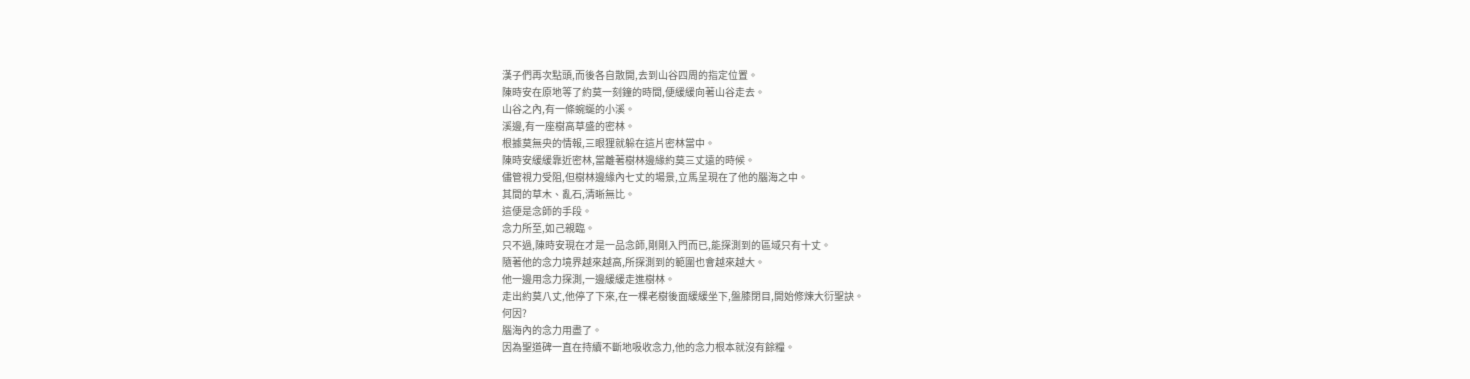漢子們再次點頭,而後各自散開,去到山谷四周的指定位置。
陳時安在原地等了約莫一刻鐘的時間,便緩緩向著山谷走去。
山谷之內,有一條蜿蜒的小溪。
溪邊,有一座樹高草盛的密林。
根據莫無央的情報,三眼狸就躲在這片密林當中。
陳時安緩緩靠近密林,當離著樹林邊緣約莫三丈遠的時候。
儘管視力受阻,但樹林邊緣內七丈的場景,立馬呈現在了他的腦海之中。
其間的草木、亂石,清晰無比。
這便是念師的手段。
念力所至,如己親臨。
只不過,陳時安現在才是一品念師,剛剛入門而已,能探測到的區域只有十丈。
隨著他的念力境界越來越高,所探測到的範圍也會越來越大。
他一邊用念力探測,一邊緩緩走進樹林。
走出約莫八丈,他停了下來,在一棵老樹後面緩緩坐下,盤膝閉目,開始修煉大衍聖訣。
何因?
腦海內的念力用盡了。
因為聖道碑一直在持續不斷地吸收念力,他的念力根本就沒有餘糧。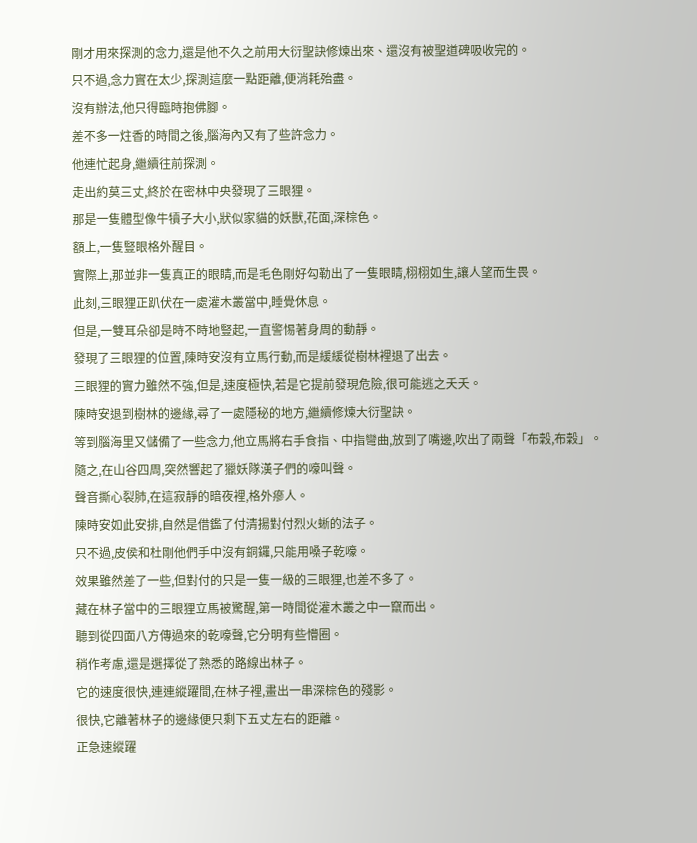剛才用來探測的念力,還是他不久之前用大衍聖訣修煉出來、還沒有被聖道碑吸收完的。
只不過,念力實在太少,探測這麼一點距離,便消耗殆盡。
沒有辦法,他只得臨時抱佛腳。
差不多一炷香的時間之後,腦海內又有了些許念力。
他連忙起身,繼續往前探測。
走出約莫三丈,終於在密林中央發現了三眼狸。
那是一隻體型像牛犢子大小,狀似家貓的妖獸,花面,深棕色。
額上,一隻豎眼格外醒目。
實際上,那並非一隻真正的眼睛,而是毛色剛好勾勒出了一隻眼睛,栩栩如生,讓人望而生畏。
此刻,三眼狸正趴伏在一處灌木叢當中,睡覺休息。
但是,一雙耳朵卻是時不時地豎起,一直警惕著身周的動靜。
發現了三眼狸的位置,陳時安沒有立馬行動,而是緩緩從樹林裡退了出去。
三眼狸的實力雖然不強,但是,速度極快,若是它提前發現危險,很可能逃之夭夭。
陳時安退到樹林的邊緣,尋了一處隱秘的地方,繼續修煉大衍聖訣。
等到腦海里又儲備了一些念力,他立馬將右手食指、中指彎曲,放到了嘴邊,吹出了兩聲「布穀,布穀」。
隨之,在山谷四周,突然響起了獵妖隊漢子們的嚎叫聲。
聲音撕心裂肺,在這寂靜的暗夜裡,格外瘮人。
陳時安如此安排,自然是借鑑了付清揚對付烈火蜥的法子。
只不過,皮侯和杜剛他們手中沒有銅鑼,只能用嗓子乾嚎。
效果雖然差了一些,但對付的只是一隻一級的三眼狸,也差不多了。
藏在林子當中的三眼狸立馬被驚醒,第一時間從灌木叢之中一竄而出。
聽到從四面八方傳過來的乾嚎聲,它分明有些懵圈。
稍作考慮,還是選擇從了熟悉的路線出林子。
它的速度很快,連連縱躍間,在林子裡,畫出一串深棕色的殘影。
很快,它離著林子的邊緣便只剩下五丈左右的距離。
正急速縱躍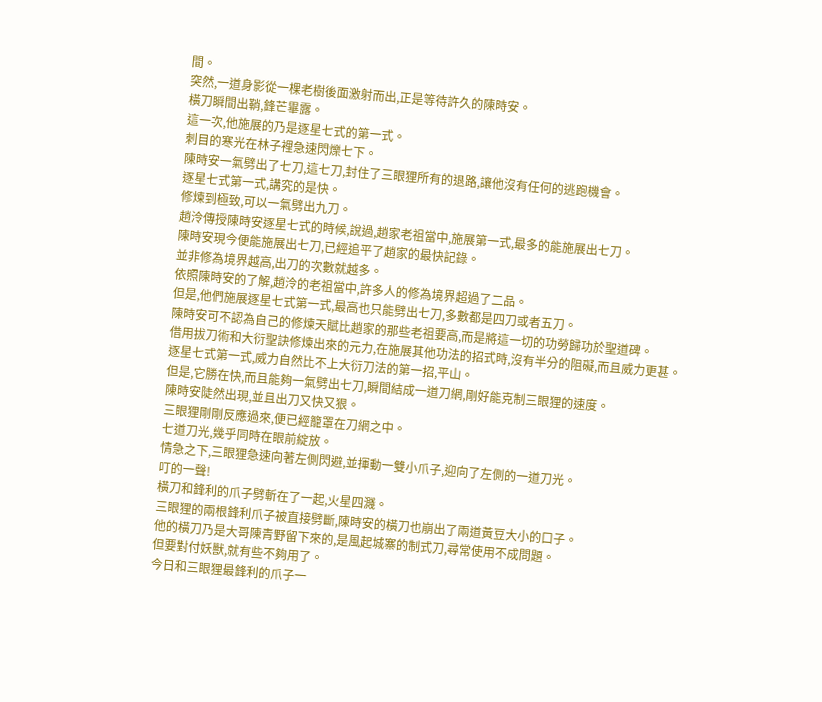間。
突然,一道身影從一棵老樹後面激射而出,正是等待許久的陳時安。
橫刀瞬間出鞘,鋒芒畢露。
這一次,他施展的乃是逐星七式的第一式。
刺目的寒光在林子裡急速閃爍七下。
陳時安一氣劈出了七刀,這七刀,封住了三眼狸所有的退路,讓他沒有任何的逃跑機會。
逐星七式第一式,講究的是快。
修煉到極致,可以一氣劈出九刀。
趙泠傳授陳時安逐星七式的時候,說過,趙家老祖當中,施展第一式,最多的能施展出七刀。
陳時安現今便能施展出七刀,已經追平了趙家的最快記錄。
並非修為境界越高,出刀的次數就越多。
依照陳時安的了解,趙泠的老祖當中,許多人的修為境界超過了二品。
但是,他們施展逐星七式第一式,最高也只能劈出七刀,多數都是四刀或者五刀。
陳時安可不認為自己的修煉天賦比趙家的那些老祖要高,而是將這一切的功勞歸功於聖道碑。
借用拔刀術和大衍聖訣修煉出來的元力,在施展其他功法的招式時,沒有半分的阻礙,而且威力更甚。
逐星七式第一式,威力自然比不上大衍刀法的第一招,平山。
但是,它勝在快,而且能夠一氣劈出七刀,瞬間結成一道刀網,剛好能克制三眼狸的速度。
陳時安陡然出現,並且出刀又快又狠。
三眼狸剛剛反應過來,便已經籠罩在刀網之中。
七道刀光,幾乎同時在眼前綻放。
情急之下,三眼狸急速向著左側閃避,並揮動一雙小爪子,迎向了左側的一道刀光。
叮的一聲!
橫刀和鋒利的爪子劈斬在了一起,火星四濺。
三眼狸的兩根鋒利爪子被直接劈斷,陳時安的橫刀也崩出了兩道黃豆大小的口子。
他的橫刀乃是大哥陳青野留下來的,是風起城寨的制式刀,尋常使用不成問題。
但要對付妖獸,就有些不夠用了。
今日和三眼狸最鋒利的爪子一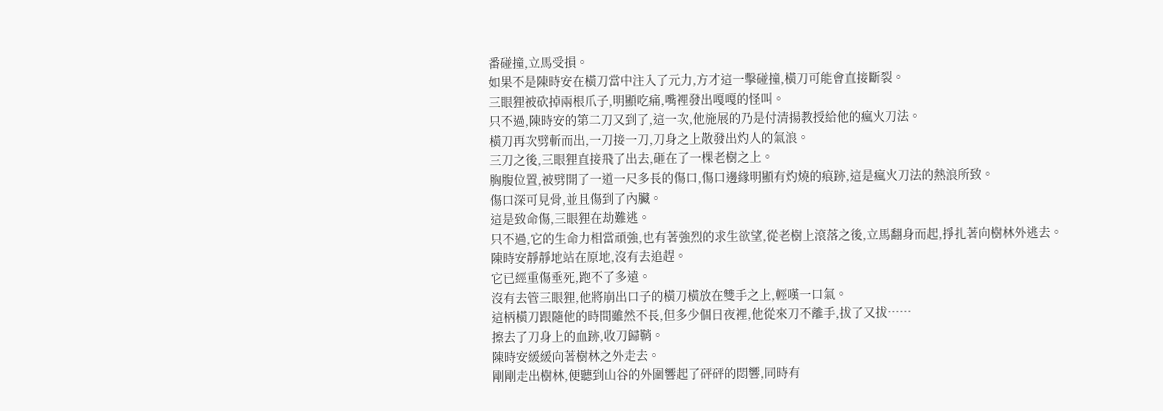番碰撞,立馬受損。
如果不是陳時安在橫刀當中注入了元力,方才這一擊碰撞,橫刀可能會直接斷裂。
三眼狸被砍掉兩根爪子,明顯吃痛,嘴裡發出嘎嘎的怪叫。
只不過,陳時安的第二刀又到了,這一次,他施展的乃是付清揚教授給他的瘋火刀法。
橫刀再次劈斬而出,一刀接一刀,刀身之上散發出灼人的氣浪。
三刀之後,三眼狸直接飛了出去,砸在了一棵老樹之上。
胸腹位置,被劈開了一道一尺多長的傷口,傷口邊緣明顯有灼燒的痕跡,這是瘋火刀法的熱浪所致。
傷口深可見骨,並且傷到了內臟。
這是致命傷,三眼狸在劫難逃。
只不過,它的生命力相當頑強,也有著強烈的求生欲望,從老樹上滾落之後,立馬翻身而起,掙扎著向樹林外逃去。
陳時安靜靜地站在原地,沒有去追趕。
它已經重傷垂死,跑不了多遠。
沒有去管三眼狸,他將崩出口子的橫刀橫放在雙手之上,輕嘆一口氣。
這柄橫刀跟隨他的時間雖然不長,但多少個日夜裡,他從來刀不離手,拔了又拔……
擦去了刀身上的血跡,收刀歸鞘。
陳時安緩緩向著樹林之外走去。
剛剛走出樹林,便聽到山谷的外圍響起了砰砰的悶響,同時有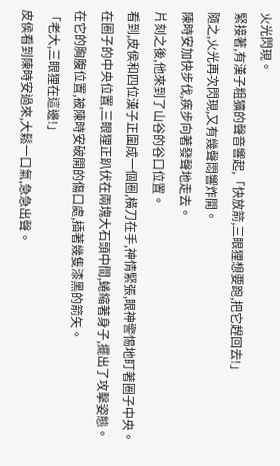火光閃現。
緊接著,有漢子粗獷的聲音響起,「快放箭,三眼狸想要跑,把它趕回去!」
隨之,火光再次閃現,又有幾聲悶響炸開。
陳時安加快步伐,疾步向著發聲地走去。
片刻之後,他來到了山谷的谷口位置。
看到,皮侯和四位漢子正圍成一個圈,橫刀在手,神情緊張,眼神警惕地盯著圈子中央。
在圈子的中央位置,三眼狸正趴伏在兩塊大石頭中間,蜷縮著身子,擺出了攻擊姿態。
在它的胸腹位置,被陳時安破開的傷口處,插著幾隻漆黑的箭矢。
「老大,三眼狸在這邊!」
皮侯看到陳時安過來,大鬆一口氣,急急出聲。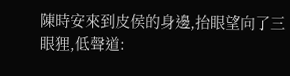陳時安來到皮侯的身邊,抬眼望向了三眼狸,低聲道: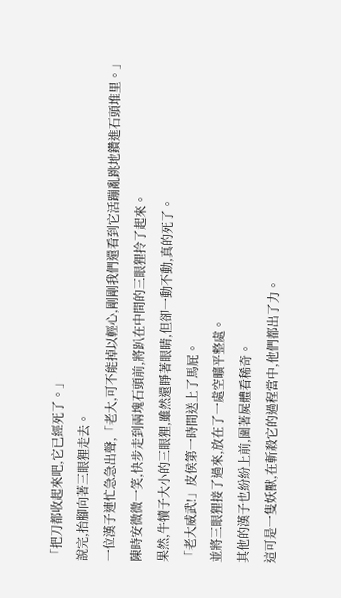「把刀都收起來吧,它已經死了。」
說完,抬腳向著三眼狸走去。
一位漢子連忙急急出聲,「老大,可不能掉以輕心,剛剛我們還看到它活蹦亂跳地鑽進石頭堆里。」
陳時安微微一笑,快步走到兩塊石頭前,將趴在中間的三眼狸拎了起來。
果然,牛犢子大小的三眼狸,雖然還睜著眼睛,但卻一動不動,真的死了。
「老大威武!」皮侯第一時間送上了馬屁。
並將三眼狸接了過來,放在了一處空曠平整處。
其他的漢子也紛紛上前,圍著屍體看稀奇。
這可是一隻妖獸,在斬殺它的過程當中,他們都出了力。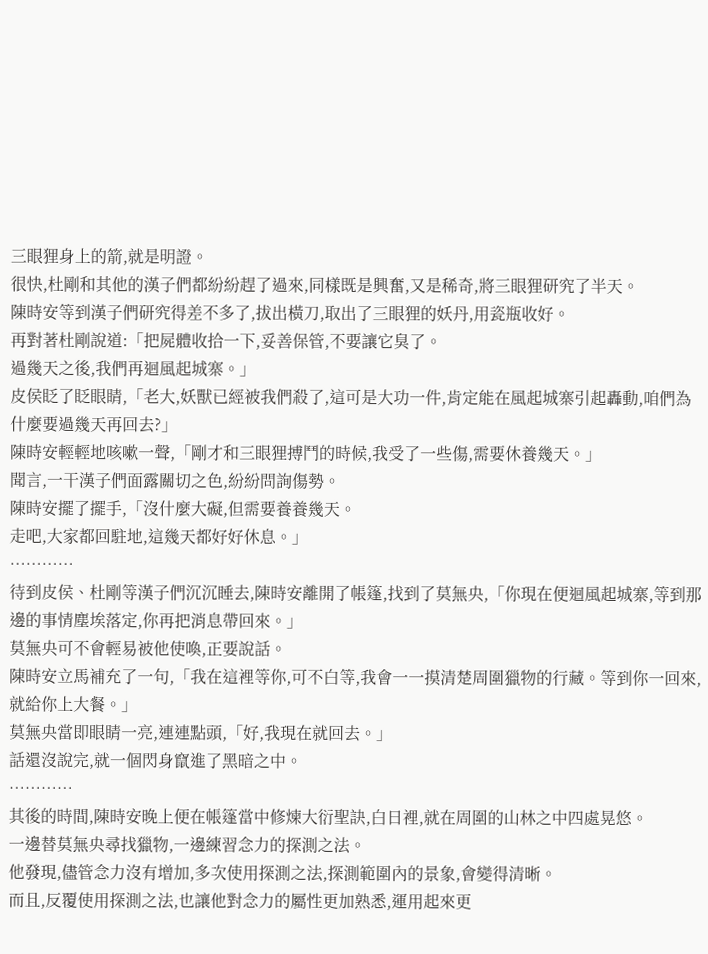三眼狸身上的箭,就是明證。
很快,杜剛和其他的漢子們都紛紛趕了過來,同樣既是興奮,又是稀奇,將三眼狸研究了半天。
陳時安等到漢子們研究得差不多了,拔出橫刀,取出了三眼狸的妖丹,用瓷瓶收好。
再對著杜剛說道:「把屍體收拾一下,妥善保管,不要讓它臭了。
過幾天之後,我們再迴風起城寨。」
皮侯眨了眨眼睛,「老大,妖獸已經被我們殺了,這可是大功一件,肯定能在風起城寨引起轟動,咱們為什麼要過幾天再回去?」
陳時安輕輕地咳嗽一聲,「剛才和三眼狸搏鬥的時候,我受了一些傷,需要休養幾天。」
聞言,一干漢子們面露關切之色,紛紛問詢傷勢。
陳時安擺了擺手,「沒什麼大礙,但需要養養幾天。
走吧,大家都回駐地,這幾天都好好休息。」
…………
待到皮侯、杜剛等漢子們沉沉睡去,陳時安離開了帳篷,找到了莫無央,「你現在便迴風起城寨,等到那邊的事情塵埃落定,你再把消息帶回來。」
莫無央可不會輕易被他使喚,正要說話。
陳時安立馬補充了一句,「我在這裡等你,可不白等,我會一一摸清楚周圍獵物的行藏。等到你一回來,就給你上大餐。」
莫無央當即眼睛一亮,連連點頭,「好,我現在就回去。」
話還沒說完,就一個閃身竄進了黑暗之中。
…………
其後的時間,陳時安晚上便在帳篷當中修煉大衍聖訣,白日裡,就在周圍的山林之中四處晃悠。
一邊替莫無央尋找獵物,一邊練習念力的探測之法。
他發現,儘管念力沒有增加,多次使用探測之法,探測範圍內的景象,會變得清晰。
而且,反覆使用探測之法,也讓他對念力的屬性更加熟悉,運用起來更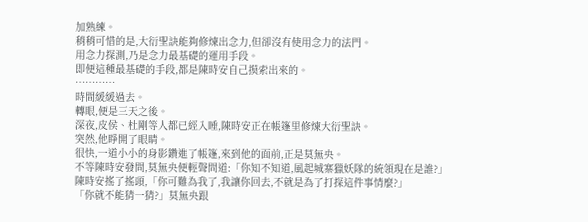加熟練。
稍稍可惜的是,大衍聖訣能夠修煉出念力,但卻沒有使用念力的法門。
用念力探測,乃是念力最基礎的運用手段。
即便這種最基礎的手段,都是陳時安自己摸索出來的。
…………
時間緩緩過去。
轉眼,便是三天之後。
深夜,皮侯、杜剛等人都已經入睡,陳時安正在帳篷里修煉大衍聖訣。
突然,他睜開了眼睛。
很快,一道小小的身影鑽進了帳篷,來到他的面前,正是莫無央。
不等陳時安發問,莫無央便輕聲問道:「你知不知道,風起城寨獵妖隊的統領現在是誰?」
陳時安搖了搖頭,「你可難為我了,我讓你回去,不就是為了打探這件事情麼?」
「你就不能猜一猜?」莫無央跟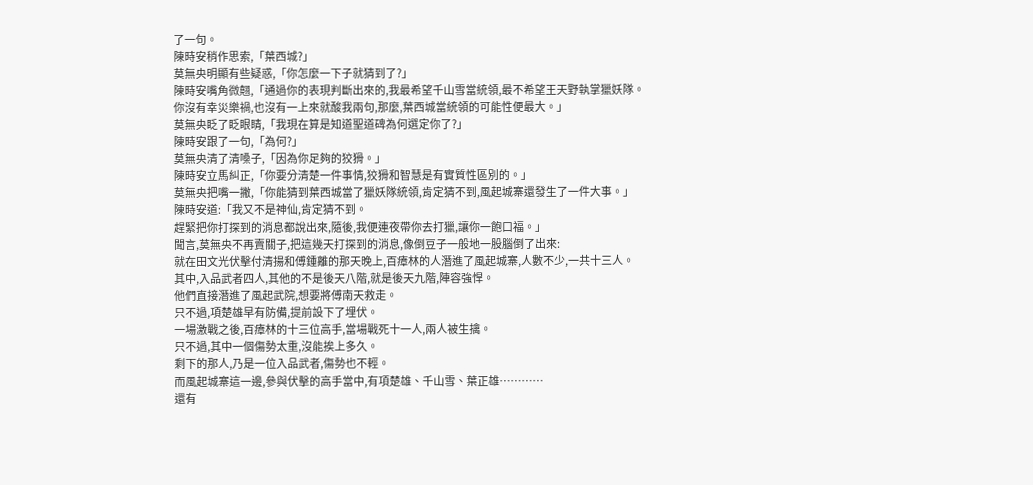了一句。
陳時安稍作思索,「葉西城?」
莫無央明顯有些疑惑,「你怎麼一下子就猜到了?」
陳時安嘴角微翹,「通過你的表現判斷出來的,我最希望千山雪當統領,最不希望王天野執掌獵妖隊。
你沒有幸災樂禍,也沒有一上來就酸我兩句,那麼,葉西城當統領的可能性便最大。」
莫無央眨了眨眼睛,「我現在算是知道聖道碑為何選定你了?」
陳時安跟了一句,「為何?」
莫無央清了清嗓子,「因為你足夠的狡猾。」
陳時安立馬糾正,「你要分清楚一件事情,狡猾和智慧是有實質性區別的。」
莫無央把嘴一撇,「你能猜到葉西城當了獵妖隊統領,肯定猜不到,風起城寨還發生了一件大事。」
陳時安道:「我又不是神仙,肯定猜不到。
趕緊把你打探到的消息都說出來,隨後,我便連夜帶你去打獵,讓你一飽口福。」
聞言,莫無央不再賣關子,把這幾天打探到的消息,像倒豆子一般地一股腦倒了出來:
就在田文光伏擊付清揚和傅鍾離的那天晚上,百瘴林的人潛進了風起城寨,人數不少,一共十三人。
其中,入品武者四人,其他的不是後天八階,就是後天九階,陣容強悍。
他們直接潛進了風起武院,想要將傅南天救走。
只不過,項楚雄早有防備,提前設下了埋伏。
一場激戰之後,百瘴林的十三位高手,當場戰死十一人,兩人被生擒。
只不過,其中一個傷勢太重,沒能挨上多久。
剩下的那人,乃是一位入品武者,傷勢也不輕。
而風起城寨這一邊,參與伏擊的高手當中,有項楚雄、千山雪、葉正雄…………
還有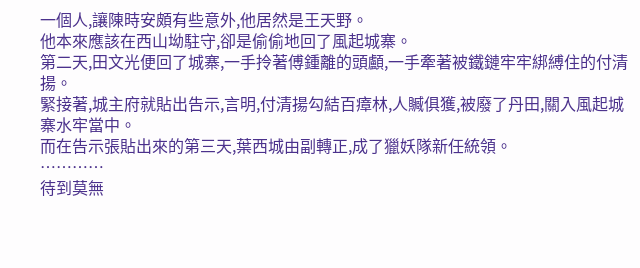一個人,讓陳時安頗有些意外,他居然是王天野。
他本來應該在西山坳駐守,卻是偷偷地回了風起城寨。
第二天,田文光便回了城寨,一手拎著傅鍾離的頭顱,一手牽著被鐵鏈牢牢綁縛住的付清揚。
緊接著,城主府就貼出告示,言明,付清揚勾結百瘴林,人贓俱獲,被廢了丹田,關入風起城寨水牢當中。
而在告示張貼出來的第三天,葉西城由副轉正,成了獵妖隊新任統領。
…………
待到莫無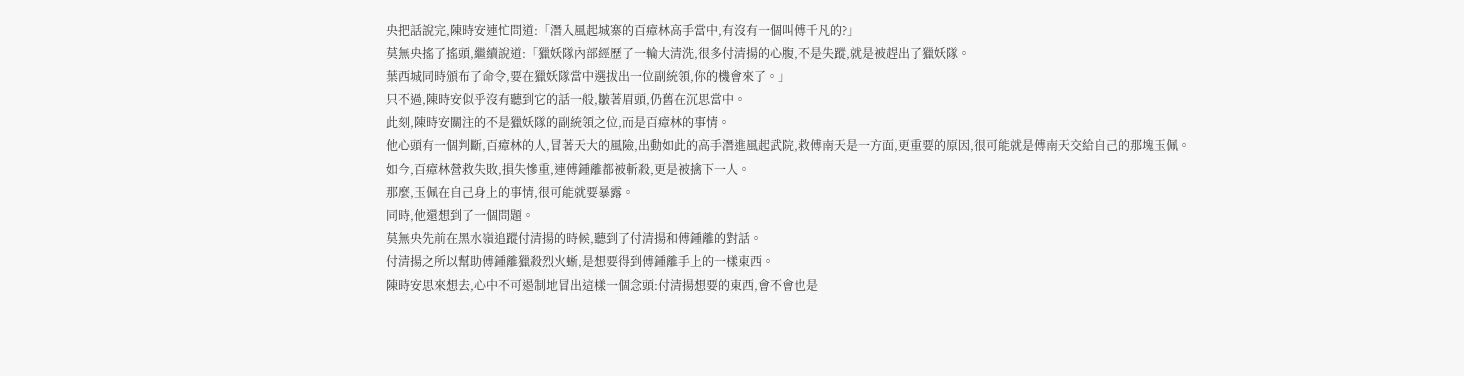央把話說完,陳時安連忙問道:「潛入風起城寨的百瘴林高手當中,有沒有一個叫傅千凡的?」
莫無央搖了搖頭,繼續說道:「獵妖隊內部經歷了一輪大清洗,很多付清揚的心腹,不是失蹤,就是被趕出了獵妖隊。
葉西城同時頒布了命令,要在獵妖隊當中選拔出一位副統領,你的機會來了。」
只不過,陳時安似乎沒有聽到它的話一般,皺著眉頭,仍舊在沉思當中。
此刻,陳時安關注的不是獵妖隊的副統領之位,而是百瘴林的事情。
他心頭有一個判斷,百瘴林的人,冒著天大的風險,出動如此的高手潛進風起武院,救傅南天是一方面,更重要的原因,很可能就是傅南天交給自己的那塊玉佩。
如今,百瘴林營救失敗,損失慘重,連傅鍾離都被斬殺,更是被擒下一人。
那麼,玉佩在自己身上的事情,很可能就要暴露。
同時,他還想到了一個問題。
莫無央先前在黑水嶺追蹤付清揚的時候,聽到了付清揚和傅鍾離的對話。
付清揚之所以幫助傅鍾離獵殺烈火蜥,是想要得到傅鍾離手上的一樣東西。
陳時安思來想去,心中不可遏制地冒出這樣一個念頭:付清揚想要的東西,會不會也是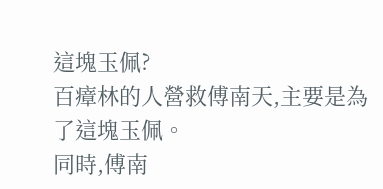這塊玉佩?
百瘴林的人營救傅南天,主要是為了這塊玉佩。
同時,傅南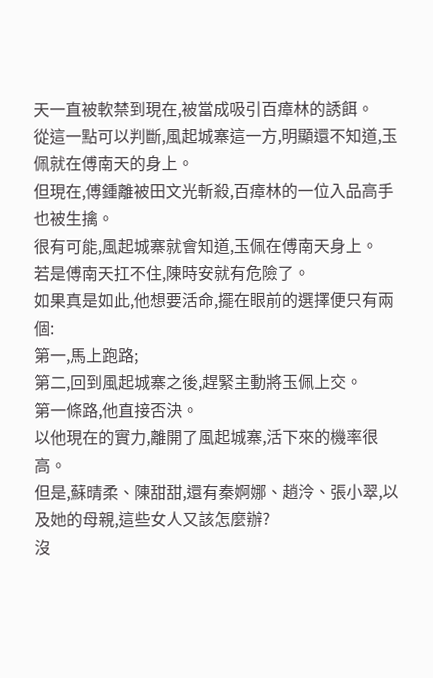天一直被軟禁到現在,被當成吸引百瘴林的誘餌。
從這一點可以判斷,風起城寨這一方,明顯還不知道,玉佩就在傅南天的身上。
但現在,傅鍾離被田文光斬殺,百瘴林的一位入品高手也被生擒。
很有可能,風起城寨就會知道,玉佩在傅南天身上。
若是傅南天扛不住,陳時安就有危險了。
如果真是如此,他想要活命,擺在眼前的選擇便只有兩個:
第一,馬上跑路;
第二,回到風起城寨之後,趕緊主動將玉佩上交。
第一條路,他直接否決。
以他現在的實力,離開了風起城寨,活下來的機率很高。
但是,蘇晴柔、陳甜甜,還有秦婀娜、趙泠、張小翠,以及她的母親,這些女人又該怎麼辦?
沒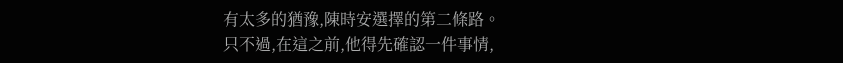有太多的猶豫,陳時安選擇的第二條路。
只不過,在這之前,他得先確認一件事情,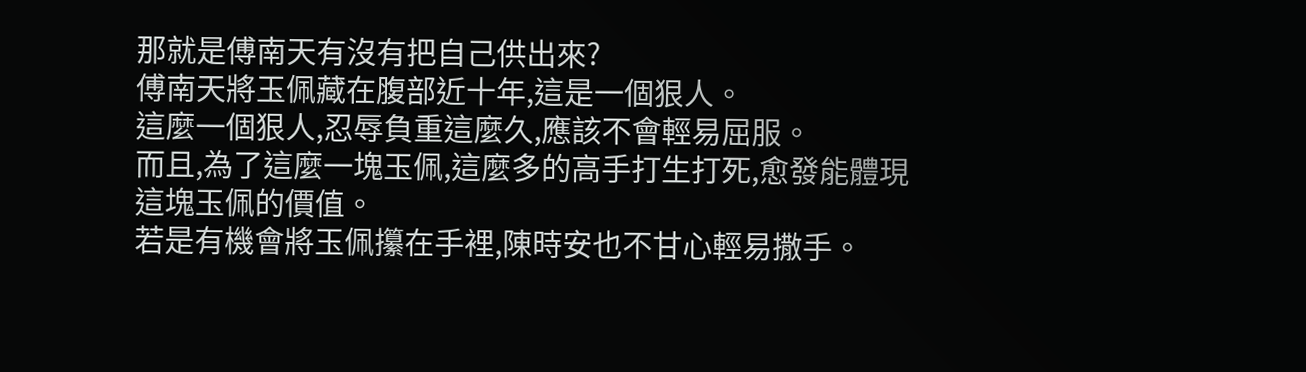那就是傅南天有沒有把自己供出來?
傅南天將玉佩藏在腹部近十年,這是一個狠人。
這麼一個狠人,忍辱負重這麼久,應該不會輕易屈服。
而且,為了這麼一塊玉佩,這麼多的高手打生打死,愈發能體現這塊玉佩的價值。
若是有機會將玉佩攥在手裡,陳時安也不甘心輕易撒手。